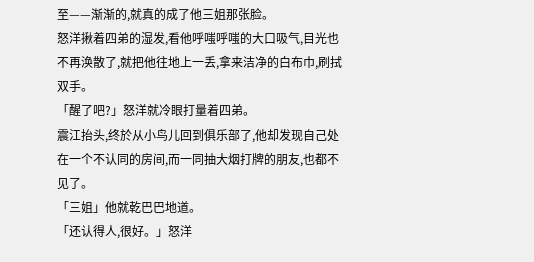至——渐渐的,就真的成了他三姐那张脸。
怒洋揪着四弟的湿发,看他呼嗤呼嗤的大口吸气,目光也不再涣散了,就把他往地上一丢,拿来洁净的白布巾,刷拭双手。
「醒了吧?」怒洋就冷眼打量着四弟。
震江抬头,终於从小鸟儿回到俱乐部了,他却发现自己处在一个不认同的房间,而一同抽大烟打牌的朋友,也都不见了。
「三姐」他就乾巴巴地道。
「还认得人,很好。」怒洋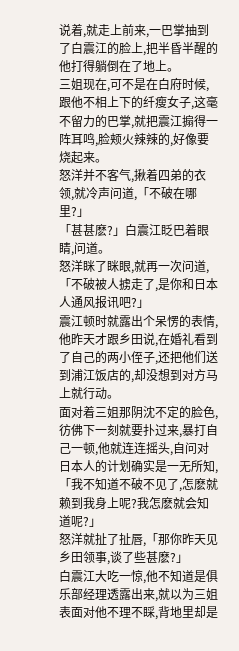说着,就走上前来,一巴掌抽到了白震江的脸上,把半昏半醒的他打得躺倒在了地上。
三姐现在,可不是在白府时候,跟他不相上下的纤瘦女子,这毫不留力的巴掌,就把震江搧得一阵耳鸣,脸颊火辣辣的,好像要烧起来。
怒洋并不客气,揪着四弟的衣领,就冷声问道,「不破在哪里?」
「甚甚麽?」白震江眨巴着眼睛,问道。
怒洋眯了眯眼,就再一次问道,「不破被人掳走了,是你和日本人通风报讯吧?」
震江顿时就露出个呆愣的表情,他昨天才跟乡田说,在婚礼看到了自己的两小侄子,还把他们送到浦江饭店的,却没想到对方马上就行动。
面对着三姐那阴沈不定的脸色,彷佛下一刻就要扑过来,暴打自己一顿,他就连连摇头,自问对日本人的计划确实是一无所知,「我不知道不破不见了,怎麽就赖到我身上呢?我怎麽就会知道呢?」
怒洋就扯了扯唇,「那你昨天见乡田领事,谈了些甚麽?」
白震江大吃一惊,他不知道是俱乐部经理透露出来,就以为三姐表面对他不理不睬,背地里却是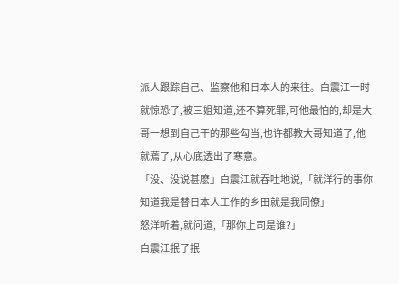派人跟踪自己、监察他和日本人的来往。白震江一时就惊恐了,被三姐知道,还不算死罪,可他最怕的,却是大哥一想到自己干的那些勾当,也许都教大哥知道了,他就蔫了,从心底透出了寒意。
「没、没说甚麽」白震江就吞吐地说,「就洋行的事你知道我是替日本人工作的乡田就是我同僚」
怒洋听着,就问道,「那你上司是谁?」
白震江抿了抿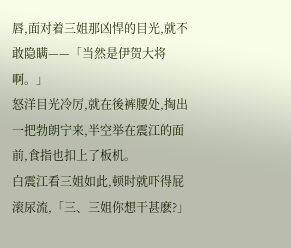唇,面对着三姐那凶悍的目光,就不敢隐瞒——「当然是伊贺大将啊。」
怒洋目光冷厉,就在後裤腰处,掏出一把勃朗宁来,半空举在震江的面前,食指也扣上了板机。
白震江看三姐如此,顿时就吓得屁滚尿流,「三、三姐你想干甚麽?」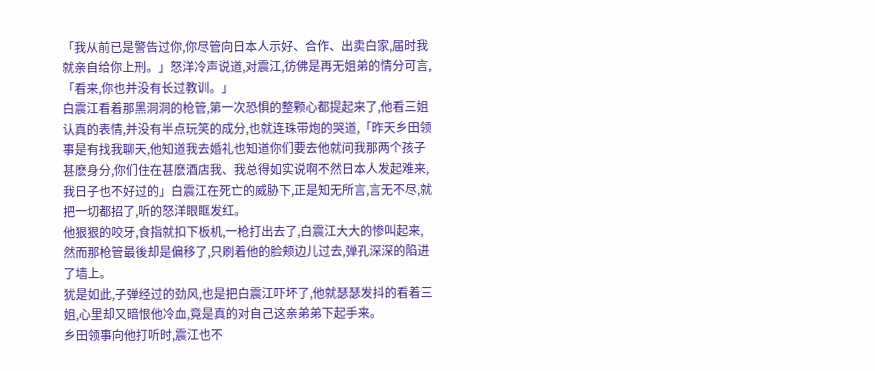「我从前已是警告过你,你尽管向日本人示好、合作、出卖白家,届时我就亲自给你上刑。」怒洋冷声说道,对震江,彷佛是再无姐弟的情分可言,「看来,你也并没有长过教训。」
白震江看着那黑洞洞的枪管,第一次恐惧的整颗心都提起来了,他看三姐认真的表情,并没有半点玩笑的成分,也就连珠带炮的哭道,「昨天乡田领事是有找我聊天,他知道我去婚礼也知道你们要去他就问我那两个孩子甚麽身分,你们住在甚麽酒店我、我总得如实说啊不然日本人发起难来,我日子也不好过的」白震江在死亡的威胁下,正是知无所言,言无不尽,就把一切都招了,听的怒洋眼眶发红。
他狠狠的咬牙,食指就扣下板机,一枪打出去了,白震江大大的惨叫起来,然而那枪管最後却是偏移了,只刷着他的脸颊边儿过去,弹孔深深的陷进了墙上。
犹是如此,子弹经过的劲风,也是把白震江吓坏了,他就瑟瑟发抖的看着三姐,心里却又暗恨他冷血,竟是真的对自己这亲弟弟下起手来。
乡田领事向他打听时,震江也不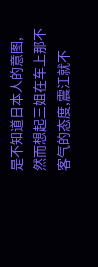是不知道日本人的意图,然而想起三姐在车上那不客气的态度,震江就不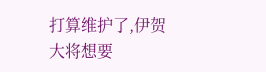打算维护了,伊贺大将想要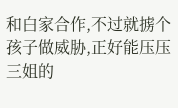和白家合作,不过就掳个孩子做威胁,正好能压压三姐的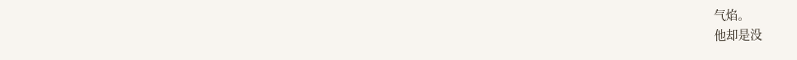气焰。
他却是没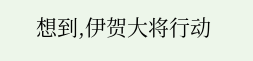想到,伊贺大将行动